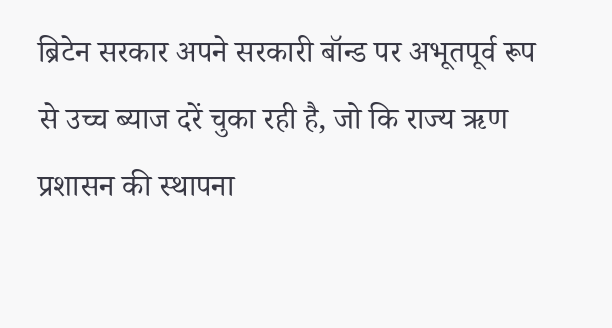ब्रिटेन सरकार अपने सरकारी बॉन्ड पर अभूतपूर्व रूप से उच्च ब्याज दरें चुका रही है, जो कि राज्य ऋण प्रशासन की स्थापना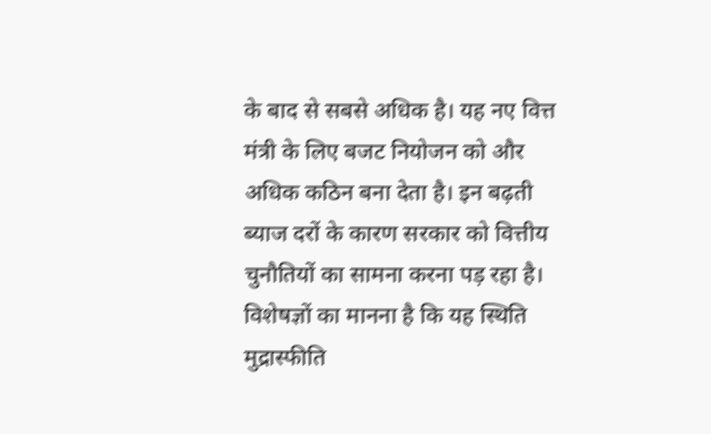के बाद से सबसे अधिक है। यह नए वित्त मंत्री के लिए बजट नियोजन को और अधिक कठिन बना देता है। इन बढ़ती ब्याज दरों के कारण सरकार को वित्तीय चुनौतियों का सामना करना पड़ रहा है। विशेषज्ञों का मानना है कि यह स्थिति मुद्रास्फीति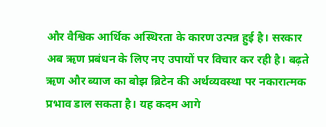और वैश्विक आर्थिक अस्थिरता के कारण उत्पन्न हुई है। सरकार अब ऋण प्रबंधन के लिए नए उपायों पर विचार कर रही है। बढ़ते ऋण और ब्याज का बोझ ब्रिटेन की अर्थव्यवस्था पर नकारात्मक प्रभाव डाल सकता है। यह कदम आगे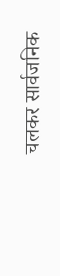चलकर सार्वजनिक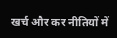खर्च और कर नीतियों में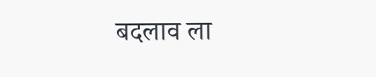बदलाव ला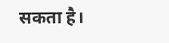सकता है।